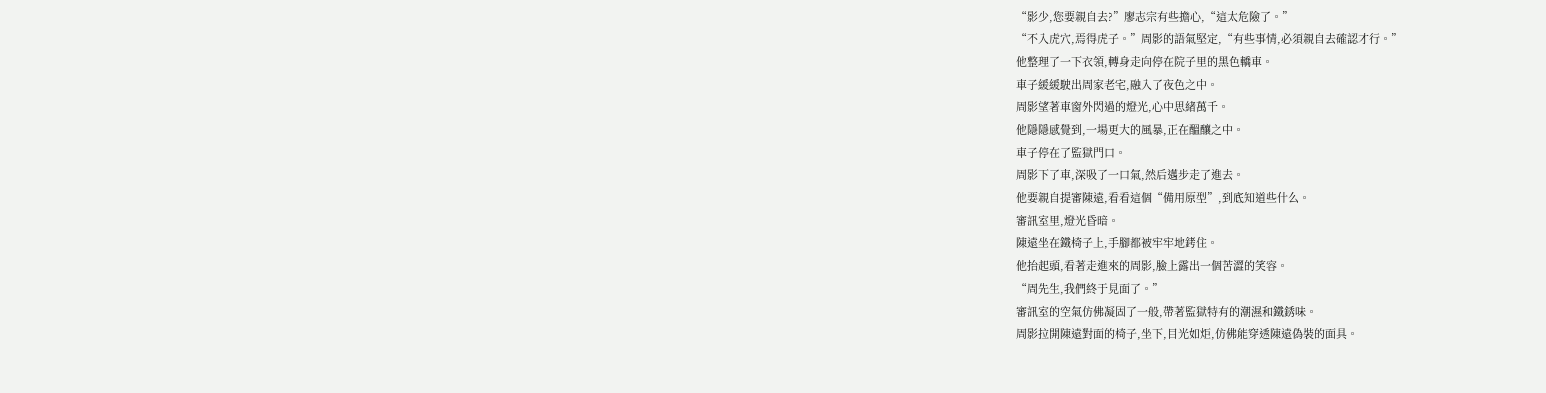“影少,您要親自去?”廖志宗有些擔心,“這太危險了。”
“不入虎穴,焉得虎子。”周影的語氣堅定,“有些事情,必須親自去確認才行。”
他整理了一下衣領,轉身走向停在院子里的黑色轎車。
車子緩緩駛出周家老宅,融入了夜色之中。
周影望著車窗外閃過的燈光,心中思緒萬千。
他隱隱感覺到,一場更大的風暴,正在醞釀之中。
車子停在了監獄門口。
周影下了車,深吸了一口氣,然后邁步走了進去。
他要親自提審陳遠,看看這個“備用原型”,到底知道些什么。
審訊室里,燈光昏暗。
陳遠坐在鐵椅子上,手腳都被牢牢地銬住。
他抬起頭,看著走進來的周影,臉上露出一個苦澀的笑容。
“周先生,我們終于見面了。”
審訊室的空氣仿佛凝固了一般,帶著監獄特有的潮濕和鐵銹味。
周影拉開陳遠對面的椅子,坐下,目光如炬,仿佛能穿透陳遠偽裝的面具。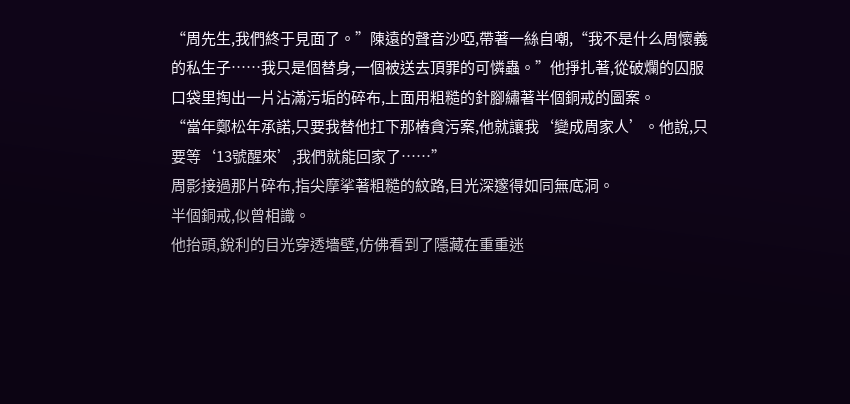“周先生,我們終于見面了。”陳遠的聲音沙啞,帶著一絲自嘲,“我不是什么周懷義的私生子……我只是個替身,一個被送去頂罪的可憐蟲。”他掙扎著,從破爛的囚服口袋里掏出一片沾滿污垢的碎布,上面用粗糙的針腳繡著半個銅戒的圖案。
“當年鄭松年承諾,只要我替他扛下那樁貪污案,他就讓我‘變成周家人’。他說,只要等‘13號醒來’,我們就能回家了……”
周影接過那片碎布,指尖摩挲著粗糙的紋路,目光深邃得如同無底洞。
半個銅戒,似曾相識。
他抬頭,銳利的目光穿透墻壁,仿佛看到了隱藏在重重迷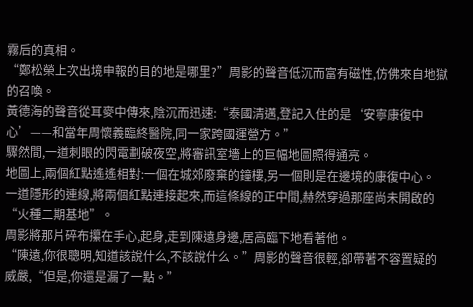霧后的真相。
“鄭松榮上次出境申報的目的地是哪里?”周影的聲音低沉而富有磁性,仿佛來自地獄的召喚。
黃德海的聲音從耳麥中傳來,陰沉而迅速:“泰國清邁,登記入住的是‘安寧康復中心’——和當年周懷義臨終醫院,同一家跨國運營方。”
驟然間,一道刺眼的閃電劃破夜空,將審訊室墻上的巨幅地圖照得通亮。
地圖上,兩個紅點遙遙相對:一個在城郊廢棄的鐘樓,另一個則是在邊境的康復中心。
一道隱形的連線,將兩個紅點連接起來,而這條線的正中間,赫然穿過那座尚未開啟的“火種二期基地”。
周影將那片碎布攥在手心,起身,走到陳遠身邊,居高臨下地看著他。
“陳遠,你很聰明,知道該說什么,不該說什么。”周影的聲音很輕,卻帶著不容置疑的威嚴,“但是,你還是漏了一點。”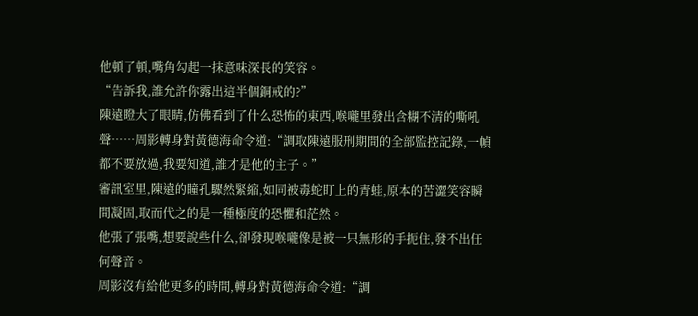他頓了頓,嘴角勾起一抹意味深長的笑容。
“告訴我,誰允許你露出這半個銅戒的?”
陳遠瞪大了眼睛,仿佛看到了什么恐怖的東西,喉嚨里發出含糊不清的嘶吼聲……周影轉身對黃德海命令道:“調取陳遠服刑期間的全部監控記錄,一幀都不要放過,我要知道,誰才是他的主子。”
審訊室里,陳遠的瞳孔驟然緊縮,如同被毒蛇盯上的青蛙,原本的苦澀笑容瞬間凝固,取而代之的是一種極度的恐懼和茫然。
他張了張嘴,想要說些什么,卻發現喉嚨像是被一只無形的手扼住,發不出任何聲音。
周影沒有給他更多的時間,轉身對黃德海命令道:“調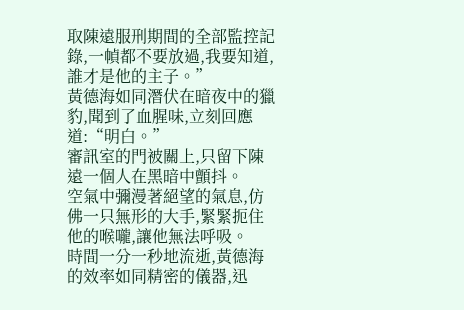取陳遠服刑期間的全部監控記錄,一幀都不要放過,我要知道,誰才是他的主子。”
黃德海如同潛伏在暗夜中的獵豹,聞到了血腥味,立刻回應道:“明白。”
審訊室的門被關上,只留下陳遠一個人在黑暗中顫抖。
空氣中彌漫著絕望的氣息,仿佛一只無形的大手,緊緊扼住他的喉嚨,讓他無法呼吸。
時間一分一秒地流逝,黃德海的效率如同精密的儀器,迅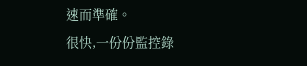速而準確。
很快,一份份監控錄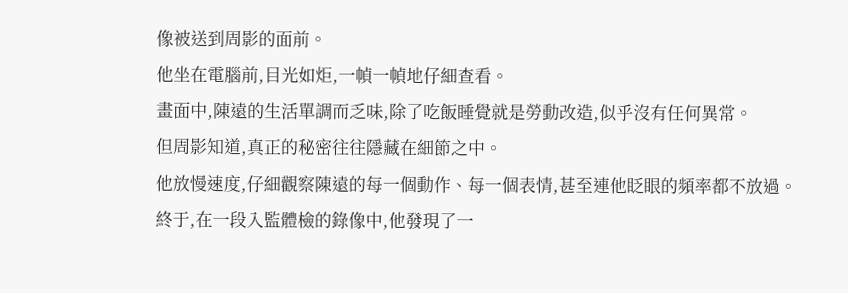像被送到周影的面前。
他坐在電腦前,目光如炬,一幀一幀地仔細查看。
畫面中,陳遠的生活單調而乏味,除了吃飯睡覺就是勞動改造,似乎沒有任何異常。
但周影知道,真正的秘密往往隱藏在細節之中。
他放慢速度,仔細觀察陳遠的每一個動作、每一個表情,甚至連他眨眼的頻率都不放過。
終于,在一段入監體檢的錄像中,他發現了一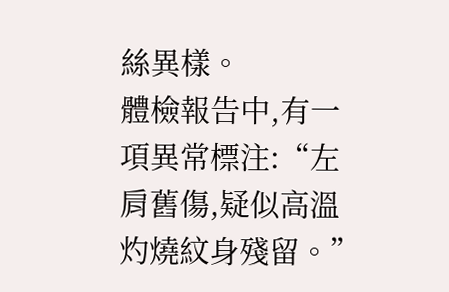絲異樣。
體檢報告中,有一項異常標注:“左肩舊傷,疑似高溫灼燒紋身殘留。”